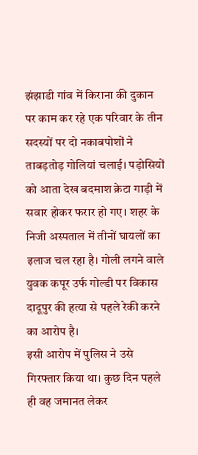झंझाडी गांव में किराना की दुकान पर काम कर रहे एक परिवार के तीन सदस्यों पर दो नकाबपोशों ने ताबड़तोड़ गोलियां चलाई। पड़ोसियों को आता देख बदमाश क्रेटा गाड़ी में सवार होकर फरार हो गए। शहर के निजी अस्पताल में तीनों घायलों का इलाज चल रहा है। गोली लगने वाले युवक कपूर उर्फ गोल्डी पर विकास दादूपुर की हत्या से पहले रेकी करने का आरोप है।
इसी आरोप में पुलिस ने उसे गिरफ्तार किया था। कुछ दिन पहले ही वह जमानत लेकर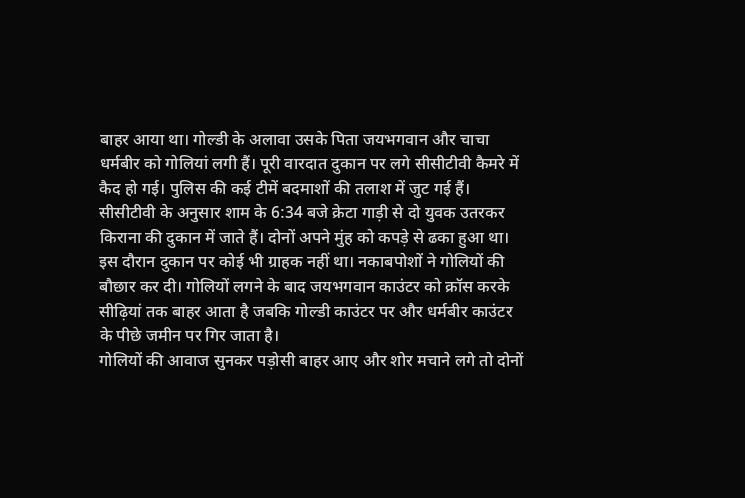बाहर आया था। गोल्डी के अलावा उसके पिता जयभगवान और चाचा धर्मबीर को गोलियां लगी हैं। पूरी वारदात दुकान पर लगे सीसीटीवी कैमरे में कैद हो गई। पुलिस की कई टीमें बदमाशों की तलाश में जुट गई हैं।
सीसीटीवी के अनुसार शाम के 6:34 बजे क्रेटा गाड़ी से दो युवक उतरकर किराना की दुकान में जाते हैं। दोनों अपने मुंह को कपड़े से ढका हुआ था। इस दौरान दुकान पर कोई भी ग्राहक नहीं था। नकाबपोशों ने गोलियों की बौछार कर दी। गोलियों लगने के बाद जयभगवान काउंटर को क्रॉस करके सीढ़ियां तक बाहर आता है जबकि गोल्डी काउंटर पर और धर्मबीर काउंटर के पीछे जमीन पर गिर जाता है।
गोलियों की आवाज सुनकर पड़ोसी बाहर आए और शोर मचाने लगे तो दोनों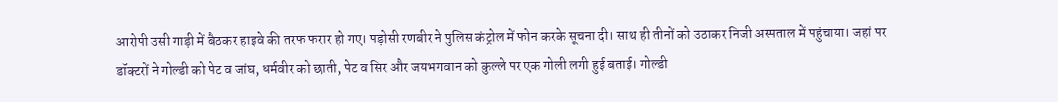आरोपी उसी गाड़ी में बैठकर हाइवे की तरफ फरार हो गए। पड़ोसी रणबीर ने पुलिस कंट्रोल में फोन करके सूचना दी। साथ ही तीनों को उठाकर निजी अस्पताल में पहुंचाया। जहां पर डॉक्टरों ने गोल्डी को पेट व जांघ, धर्मवीर को छाती, पेट व सिर और जयभगवान को कुल्ले पर एक गोली लगी हुई बताई। गोल्डी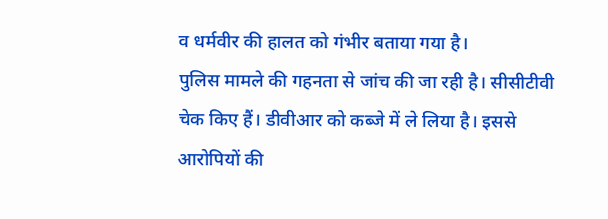व धर्मवीर की हालत को गंभीर बताया गया है।
पुलिस मामले की गहनता से जांच की जा रही है। सीसीटीवी चेक किए हैं। डीवीआर को कब्जे में ले लिया है। इससे आरोपियों की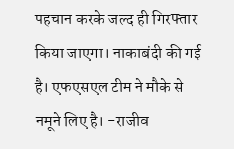पहचान करके जल्द ही गिरफ्तार किया जाएगा। नाकाबंदी की गई है। एफएसएल टीम ने मौके से नमूने लिए है। -राजीव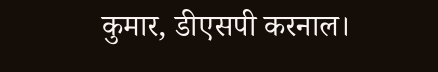कुमार, डीएसपी करनाल।